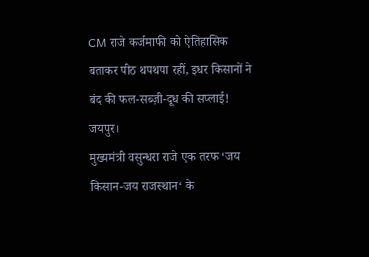CM राजे कर्जमाफी को ऐतिहासिक बताकर पीठ थपथपा रहीं, इधर किसानों ने बंद की फल-सब्ज़ी-दूध की सप्लाई!
जयपुर।
मुख्यमंत्री वसुन्धरा राजे एक तरफ ‘जय किसान-जय राजस्थान‘ के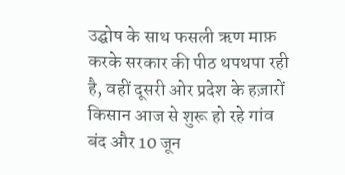उद्घोष के साथ फसली ऋण माफ़ करके सरकार की पीठ थपथपा रही है, वहीं दूसरी ओर प्रदेश के हज़ारों किसान आज से शुरू हो रहे गांव बंद और 10 जून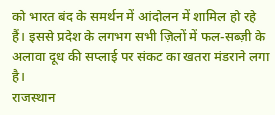को भारत बंद के समर्थन में आंदोलन में शामिल हो रहे हैं। इससे प्रदेश के लगभग सभी ज़िलों में फल-सब्ज़ी के अलावा दूध की सप्लाई पर संकट का खतरा मंडराने लगा है।
राजस्थान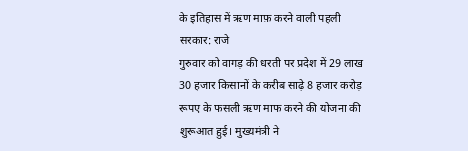के इतिहास में ऋण माफ़ करने वाली पहली सरकार: राजे
गुरुवार को वागड़ की धरती पर प्रदेश में 29 लाख 30 हजार किसानों के करीब साढ़े 8 हजार करोड़ रूपए के फसली ऋण माफ करने की योजना की शुरूआत हुई। मुख्यमंत्री ने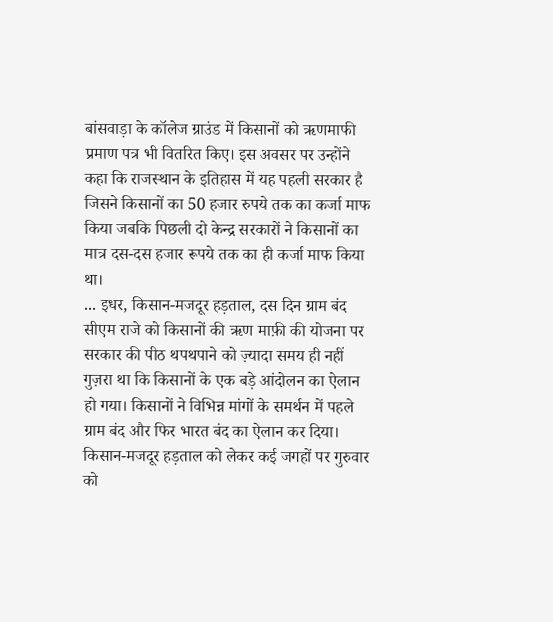बांसवाड़ा के कॉलेज ग्राउंड में किसानों को ऋणमाफी प्रमाण पत्र भी वितरित किए। इस अवसर पर उन्होंने कहा कि राजस्थान के इतिहास में यह पहली सरकार है जिसने किसानों का 50 हजार रुपये तक का कर्जा माफ किया जबकि पिछली दो केन्द्र सरकारों ने किसानों का मात्र दस-दस हजार रूपये तक का ही कर्जा माफ किया था।
... इधर, किसान-मजदूर हड़ताल, दस दिन ग्राम बंद
सीएम राजे को किसानों की ऋण माफ़ी की योजना पर सरकार की पीठ थपथपाने को ज़्यादा समय ही नहीं गुज़रा था कि किसानों के एक बड़े आंदोलन का ऐलान हो गया। किसानों ने विभिन्न मांगों के समर्थन में पहले ग्राम बंद और फिर भारत बंद का ऐलान कर दिया। किसान-मजदूर हड़ताल को लेकर कई जगहों पर गुरुवार को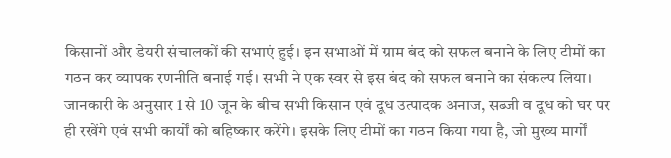किसानों और डेयरी संचालकों की सभाएं हुई। इन सभाओं में ग्राम बंद को सफल बनाने के लिए टीमों का गठन कर व्यापक रणनीति बनाई गई। सभी ने एक स्वर से इस बंद को सफल बनाने का संकल्प लिया।
जानकारी के अनुसार 1 से 10 जून के बीच सभी किसान एवं दूध उत्पादक अनाज, सब्जी व दूध को घर पर ही रखेंगे एवं सभी कार्यों को बहिष्कार करेंगे। इसके लिए टीमों का गठन किया गया है, जो मुख्य मार्गों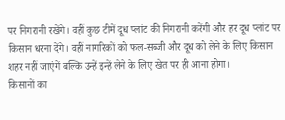पर निगरानी रखेंगे। वहीं कुछ टीमें दूध प्लांट की निगरानी करेंगी और हर दूध प्लांट पर किसान धरना देंगे। वहीं नागरिकों को फल-सब्जी और दूध को लेने के लिए किसान शहर नहीं जाएंगें बल्कि उन्हें इन्हें लेने के लिए खेत पर ही आना होगा।
किसानों का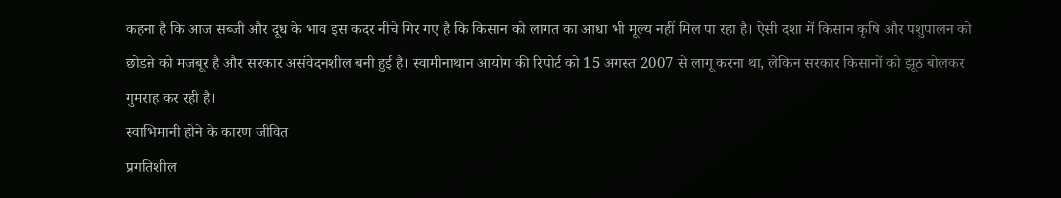कहना है कि आज सब्जी और दूध के भाव इस कदर नीचे गिर गए है कि किसान को लागत का आधा भी मूल्य नहीं मिल पा रहा है। ऐसी दशा में किसान कृषि और पशुपालन को छोडऩे को मजबूर है और सरकार असंवेदनशील बनी हुई है। स्वामीनाथान आयोग की रिपोर्ट को 15 अगस्त 2007 से लागू करना था, लेकिन सरकार किसानों को झूठ बोलकर गुमराह कर रही है।
स्वाभिमानी होने के कारण जीवित
प्रगतिशील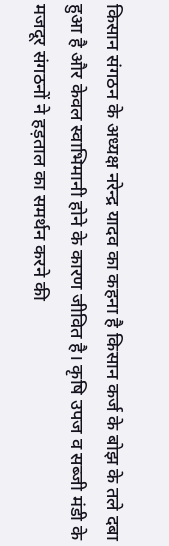किसान संगठन के अध्यक्ष नरेन्द्र यादव का कहना है किसान कर्ज के बोझ के तले दबा हुआ है और केवल स्वाभिमानी होने के कारण जीवित है। कृषि उपज व सब्जी मंडी के मजदूर संगठनों ने हड़ताल का समर्थन करने की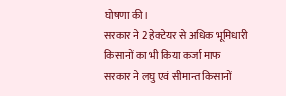घोषणा की।
सरकार ने 2 हेक्टेयर से अधिक भूमिधारी किसानों का भी किया कर्जा माफ
सरकार ने लघु एवं सीमान्त किसानों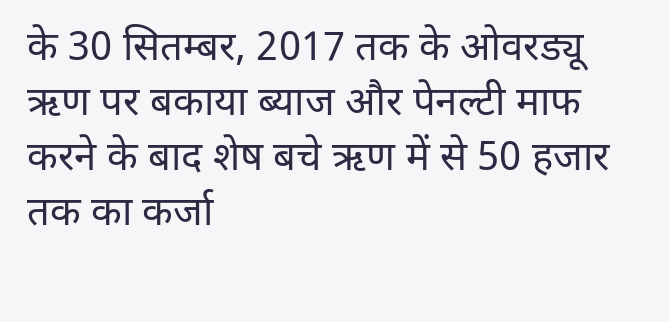के 30 सितम्बर, 2017 तक के ओवरड्यू ऋण पर बकाया ब्याज और पेनल्टी माफ करने के बाद शेष बचे ऋण में से 50 हजार तक का कर्जा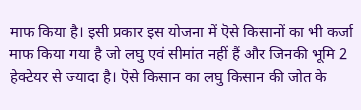माफ किया है। इसी प्रकार इस योजना में ऎसे किसानों का भी कर्जा माफ किया गया है जो लघु एवं सीमांत नहीं हैं और जिनकी भूमि 2 हेक्टेयर से ज्यादा है। ऎसे किसान का लघु किसान की जोत के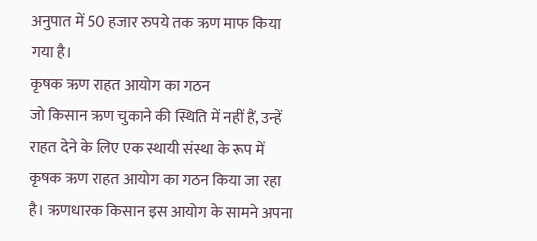अनुपात में 50 हजार रुपये तक ऋण माफ किया गया है।
कृषक ऋण राहत आयोग का गठन
जो किसान ऋण चुकाने की स्थिति में नहीं हैं, उन्हें राहत देने के लिए एक स्थायी संस्था के रूप में कृषक ऋण राहत आयोग का गठन किया जा रहा है। ऋणधारक किसान इस आयोग के सामने अपना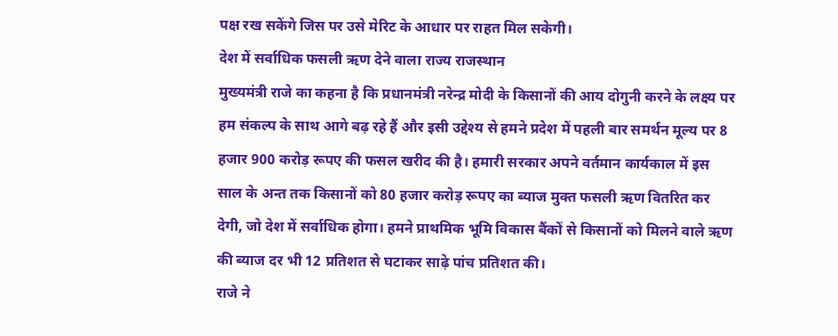पक्ष रख सकेंगे जिस पर उसे मेरिट के आधार पर राहत मिल सकेगी।
देश में सर्वाधिक फसली ऋण देने वाला राज्य राजस्थान
मुख्यमंत्री राजे का कहना है कि प्रधानमंत्री नरेन्द्र मोदी के किसानों की आय दोगुनी करने के लक्ष्य पर हम संकल्प के साथ आगे बढ़ रहे हैं और इसी उद्देश्य से हमने प्रदेश में पहली बार समर्थन मूल्य पर 8 हजार 900 करोड़ रूपए की फसल खरीद की है। हमारी सरकार अपने वर्तमान कार्यकाल में इस साल के अन्त तक किसानों को 80 हजार करोड़ रूपए का ब्याज मुक्त फसली ऋण वितरित कर देगी, जो देश में सर्वाधिक होगा। हमने प्राथमिक भूमि विकास बैंकों से किसानों को मिलने वाले ऋण की ब्याज दर भी 12 प्रतिशत से घटाकर साढ़े पांच प्रतिशत की।
राजे ने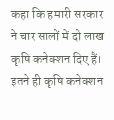कहा कि हमारी सरकार ने चार सालों में दो लाख कृषि कनेक्शन दिए हैं। इतने ही कृषि कनेक्शन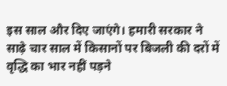इस साल और दिए जाएंगे। हमारी सरकार ने साढ़े चार साल में किसानों पर बिजली की दरों में वृद्धि का भार नहीं पड़ने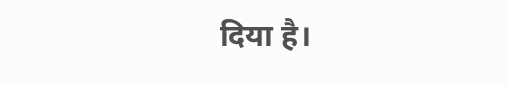दिया है।